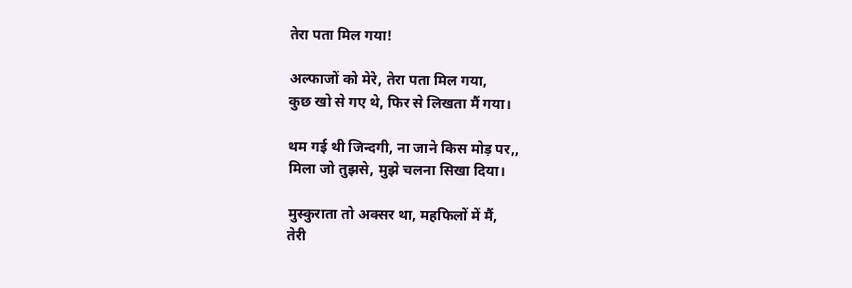तेरा पता मिल गया!

अल्फाजों को मेरे, तेरा पता मिल गया,
कुछ खो से गए थे, फिर से लिखता मैं गया।

थम गई थी जिन्दगी, ना जाने किस मोड़ पर,,
मिला जो तुझसे, मुझे चलना सिखा दिया।

मुस्कुराता तो अक्सर था, महफिलों में मैं,
तेरी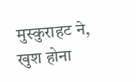मुस्कुराहट ने, खुश होना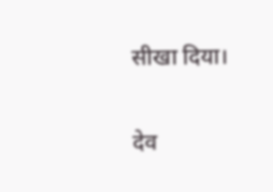सीखा दिया।

देव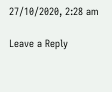27/10/2020, 2:28 am

Leave a Reply